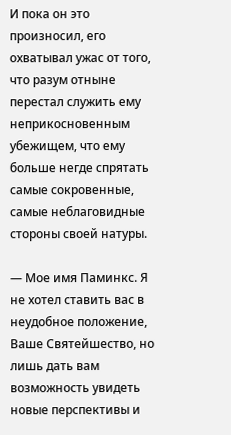И пока он это произносил, его охватывал ужас от того, что разум отныне перестал служить ему неприкосновенным убежищем, что ему больше негде спрятать самые сокровенные, самые неблаговидные стороны своей натуры.

— Мое имя Паминкс. Я не хотел ставить вас в неудобное положение, Ваше Святейшество, но лишь дать вам возможность увидеть новые перспективы и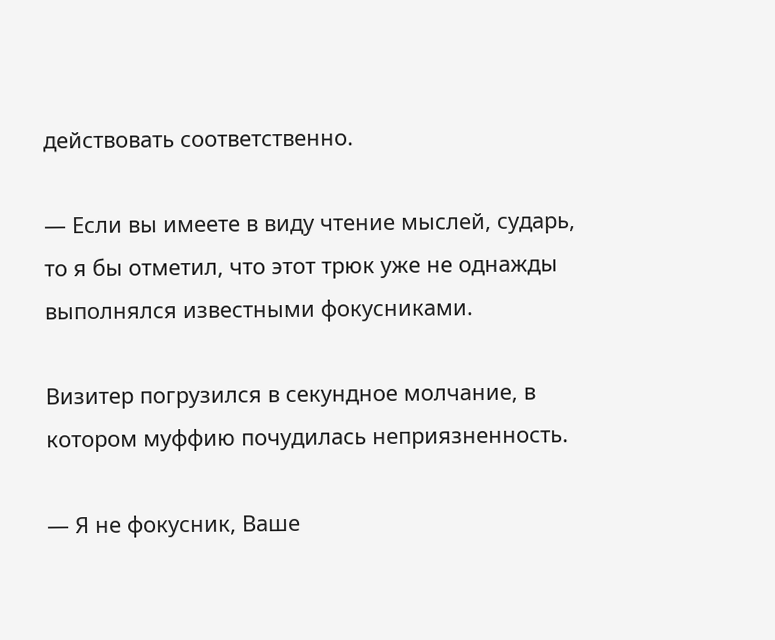действовать соответственно.

— Если вы имеете в виду чтение мыслей, сударь, то я бы отметил, что этот трюк уже не однажды выполнялся известными фокусниками.

Визитер погрузился в секундное молчание, в котором муффию почудилась неприязненность.

— Я не фокусник, Ваше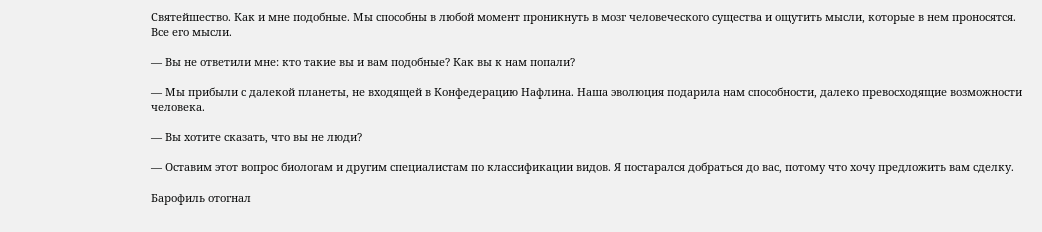Святейшество. Как и мне подобные. Мы способны в любой момент проникнуть в мозг человеческого существа и ощутить мысли, которые в нем проносятся. Все его мысли.

— Вы не ответили мне: кто такие вы и вам подобные? Как вы к нам попали?

— Мы прибыли с далекой планеты, не входящей в Конфедерацию Нафлина. Наша эволюция подарила нам способности, далеко превосходящие возможности человека.

— Вы хотите сказать, что вы не люди?

— Оставим этот вопрос биологам и другим специалистам по классификации видов. Я постарался добраться до вас, потому что хочу предложить вам сделку.

Барофиль отогнал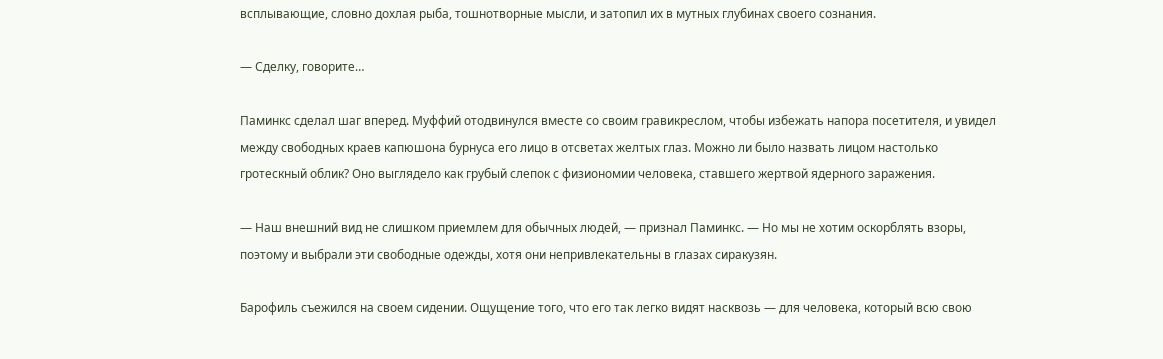всплывающие, словно дохлая рыба, тошнотворные мысли, и затопил их в мутных глубинах своего сознания.

— Сделку, говорите…

Паминкс сделал шаг вперед. Муффий отодвинулся вместе со своим гравикреслом, чтобы избежать напора посетителя, и увидел между свободных краев капюшона бурнуса его лицо в отсветах желтых глаз. Можно ли было назвать лицом настолько гротескный облик? Оно выглядело как грубый слепок с физиономии человека, ставшего жертвой ядерного заражения.

— Наш внешний вид не слишком приемлем для обычных людей, — признал Паминкс. — Но мы не хотим оскорблять взоры, поэтому и выбрали эти свободные одежды, хотя они непривлекательны в глазах сиракузян.

Барофиль съежился на своем сидении. Ощущение того, что его так легко видят насквозь — для человека, который всю свою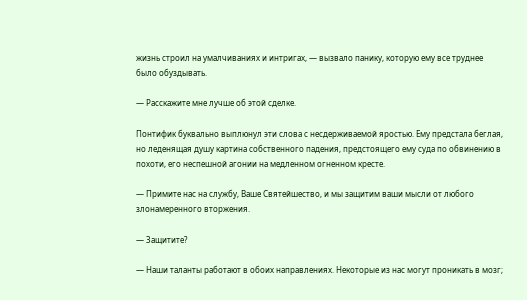жизнь строил на умалчиваниях и интригах, — вызвало панику, которую ему все труднее было обуздывать.

— Расскажите мне лучше об этой сделке.

Понтифик буквально выплюнул эти слова с несдерживаемой яростью. Ему предстала беглая, но леденящая душу картина собственного падения, предстоящего ему суда по обвинению в похоти, его неспешной агонии на медленном огненном кресте.

— Примите нас на службу, Ваше Святейшество, и мы защитим ваши мысли от любого злонамеренного вторжения.

— Защитите?

— Наши таланты работают в обоих направлениях. Некоторые из нас могут проникать в мозг;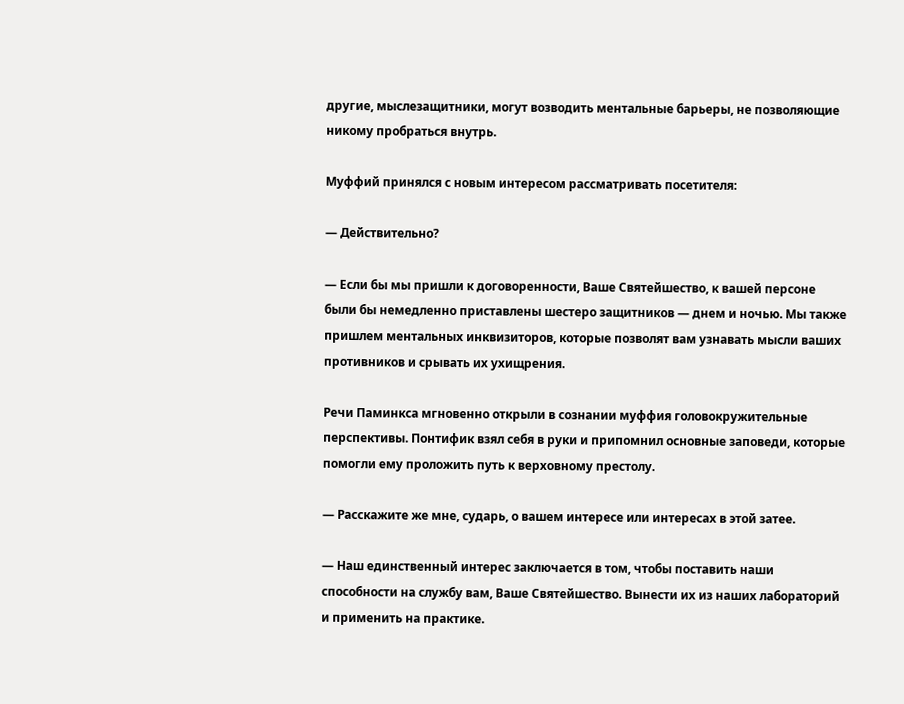другие, мыслезащитники, могут возводить ментальные барьеры, не позволяющие никому пробраться внутрь.

Муффий принялся с новым интересом рассматривать посетителя:

— Действительно?

— Если бы мы пришли к договоренности, Ваше Святейшество, к вашей персоне были бы немедленно приставлены шестеро защитников — днем и ночью. Мы также пришлем ментальных инквизиторов, которые позволят вам узнавать мысли ваших противников и срывать их ухищрения.

Речи Паминкса мгновенно открыли в сознании муффия головокружительные перспективы. Понтифик взял себя в руки и припомнил основные заповеди, которые помогли ему проложить путь к верховному престолу.

— Расскажите же мне, сударь, о вашем интересе или интересах в этой затее.

— Наш единственный интерес заключается в том, чтобы поставить наши способности на службу вам, Ваше Святейшество. Вынести их из наших лабораторий и применить на практике.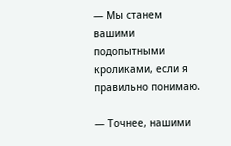— Мы станем вашими подопытными кроликами, если я правильно понимаю.

— Точнее, нашими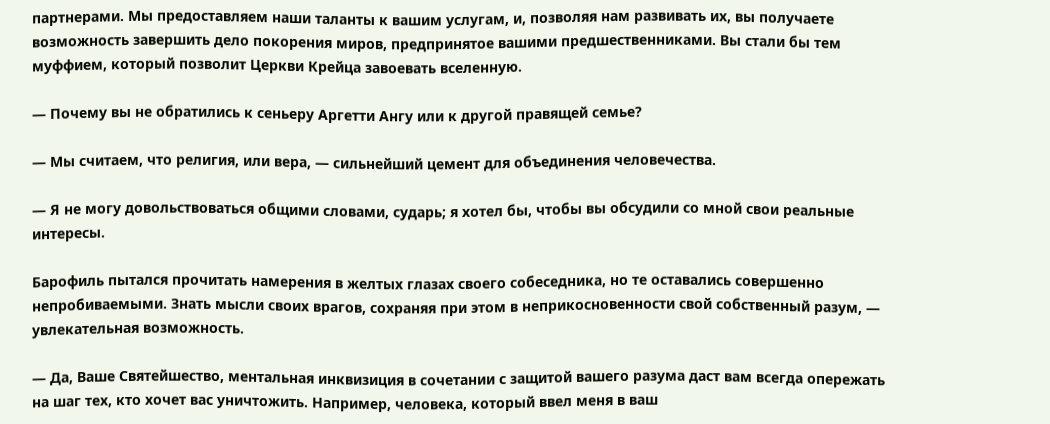партнерами. Мы предоставляем наши таланты к вашим услугам, и, позволяя нам развивать их, вы получаете возможность завершить дело покорения миров, предпринятое вашими предшественниками. Вы стали бы тем муффием, который позволит Церкви Крейца завоевать вселенную.

— Почему вы не обратились к сеньеру Аргетти Ангу или к другой правящей семье?

— Мы считаем, что религия, или вера, — сильнейший цемент для объединения человечества.

— Я не могу довольствоваться общими словами, сударь; я хотел бы, чтобы вы обсудили со мной свои реальные интересы.

Барофиль пытался прочитать намерения в желтых глазах своего собеседника, но те оставались совершенно непробиваемыми. Знать мысли своих врагов, сохраняя при этом в неприкосновенности свой собственный разум, — увлекательная возможность.

— Да, Ваше Святейшество, ментальная инквизиция в сочетании с защитой вашего разума даст вам всегда опережать на шаг тех, кто хочет вас уничтожить. Например, человека, который ввел меня в ваш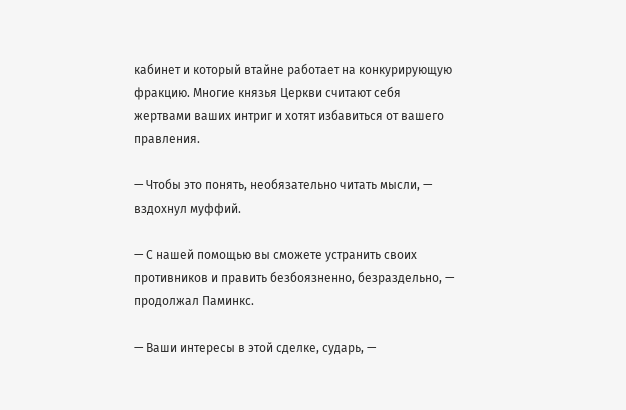кабинет и который втайне работает на конкурирующую фракцию. Многие князья Церкви считают себя жертвами ваших интриг и хотят избавиться от вашего правления.

— Чтобы это понять, необязательно читать мысли, — вздохнул муффий.

— С нашей помощью вы сможете устранить своих противников и править безбоязненно, безраздельно, — продолжал Паминкс.

— Ваши интересы в этой сделке, сударь, —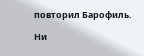повторил Барофиль.

Ни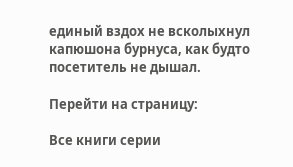единый вздох не всколыхнул капюшона бурнуса, как будто посетитель не дышал.

Перейти на страницу:

Все книги серии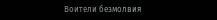Воители безмолвия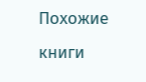Похожие книги